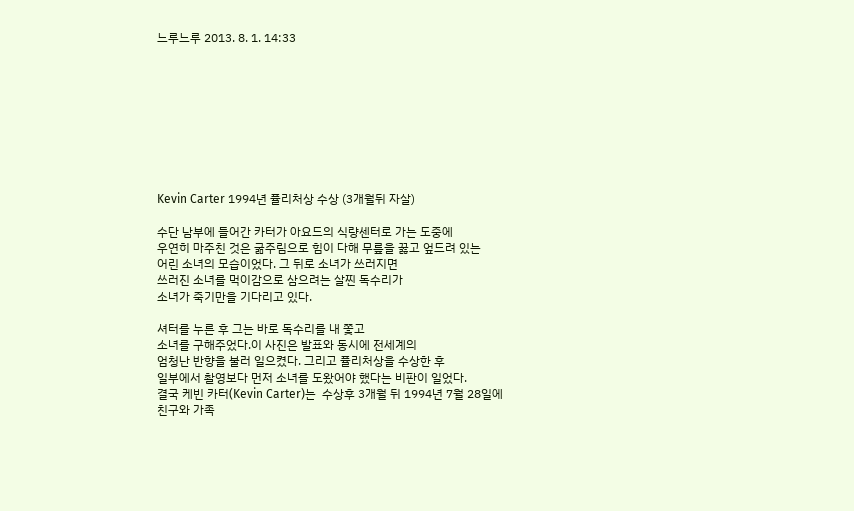느루느루 2013. 8. 1. 14:33









Kevin Carter 1994년 퓰리처상 수상 (3개월뒤 자살)

수단 남부에 들어간 카터가 아요드의 식량센터로 가는 도중에
우연히 마주친 것은 굶주림으로 힘이 다해 무릎을 꿇고 엎드려 있는
어린 소녀의 모습이었다. 그 뒤로 소녀가 쓰러지면
쓰러진 소녀를 먹이감으로 삼으려는 살찐 독수리가
소녀가 죽기만을 기다리고 있다.

셔터를 누른 후 그는 바로 독수리를 내 쫓고
소녀를 구해주었다.이 사진은 발표와 동시에 전세계의
엄청난 반향을 불러 일으켰다. 그리고 퓰리처상을 수상한 후
일부에서 촬영보다 먼저 소녀를 도왔어야 했다는 비판이 일었다.
결국 케빈 카터(Kevin Carter)는  수상후 3개월 뒤 1994년 7월 28일에
친구와 가족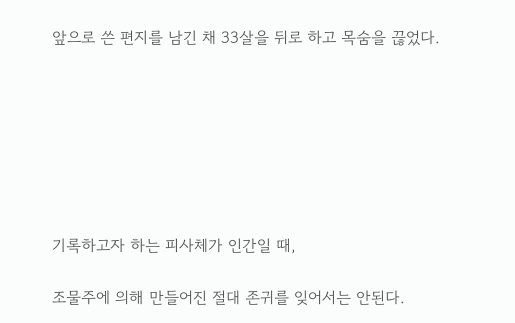앞으로 쓴 편지를 남긴 채 33살을 뒤로 하고 목숨을 끊었다.







기록하고자 하는 피사체가 인간일 때,

조물주에 의해 만들어진 절대 존귀를 잊어서는 안된다.